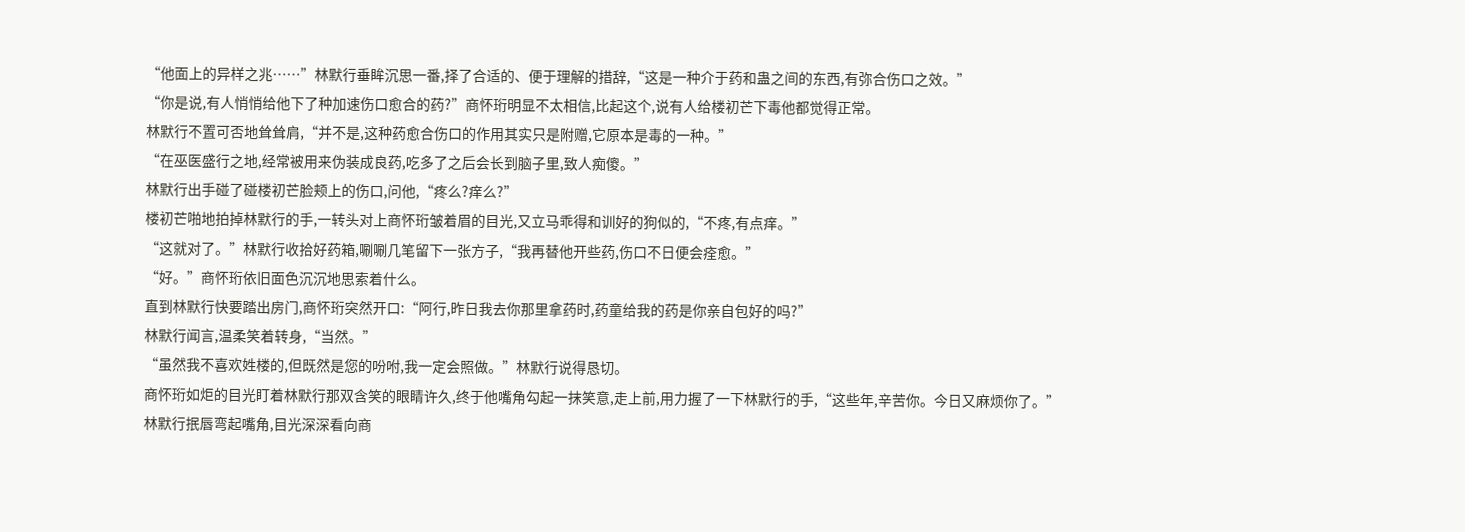“他面上的异样之兆……”林默行垂眸沉思一番,择了合适的、便于理解的措辞,“这是一种介于药和蛊之间的东西,有弥合伤口之效。”
“你是说,有人悄悄给他下了种加速伤口愈合的药?”商怀珩明显不太相信,比起这个,说有人给楼初芒下毒他都觉得正常。
林默行不置可否地耸耸肩,“并不是,这种药愈合伤口的作用其实只是附赠,它原本是毒的一种。”
“在巫医盛行之地,经常被用来伪装成良药,吃多了之后会长到脑子里,致人痴傻。”
林默行出手碰了碰楼初芒脸颊上的伤口,问他,“疼么?痒么?”
楼初芒啪地拍掉林默行的手,一转头对上商怀珩皱着眉的目光,又立马乖得和训好的狗似的,“不疼,有点痒。”
“这就对了。”林默行收拾好药箱,唰唰几笔留下一张方子,“我再替他开些药,伤口不日便会痊愈。”
“好。”商怀珩依旧面色沉沉地思索着什么。
直到林默行快要踏出房门,商怀珩突然开口:“阿行,昨日我去你那里拿药时,药童给我的药是你亲自包好的吗?”
林默行闻言,温柔笑着转身,“当然。”
“虽然我不喜欢姓楼的,但既然是您的吩咐,我一定会照做。”林默行说得恳切。
商怀珩如炬的目光盯着林默行那双含笑的眼睛许久,终于他嘴角勾起一抹笑意,走上前,用力握了一下林默行的手,“这些年,辛苦你。今日又麻烦你了。”
林默行抿唇弯起嘴角,目光深深看向商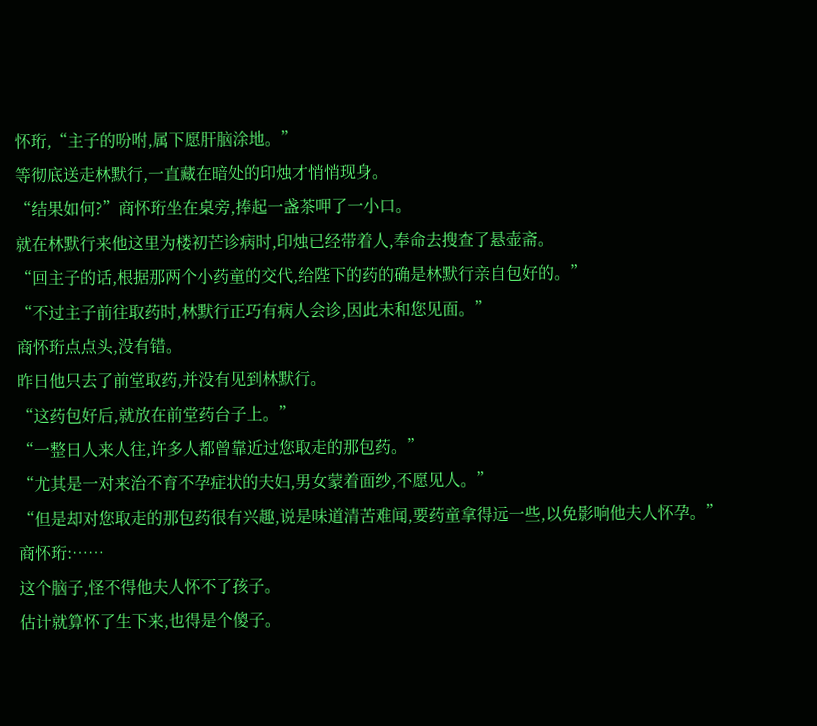怀珩,“主子的吩咐,属下愿肝脑涂地。”
等彻底送走林默行,一直藏在暗处的印烛才悄悄现身。
“结果如何?”商怀珩坐在桌旁,捧起一盏茶呷了一小口。
就在林默行来他这里为楼初芒诊病时,印烛已经带着人,奉命去搜查了悬壶斋。
“回主子的话,根据那两个小药童的交代,给陛下的药的确是林默行亲自包好的。”
“不过主子前往取药时,林默行正巧有病人会诊,因此未和您见面。”
商怀珩点点头,没有错。
昨日他只去了前堂取药,并没有见到林默行。
“这药包好后,就放在前堂药台子上。”
“一整日人来人往,许多人都曾靠近过您取走的那包药。”
“尤其是一对来治不育不孕症状的夫妇,男女蒙着面纱,不愿见人。”
“但是却对您取走的那包药很有兴趣,说是味道清苦难闻,要药童拿得远一些,以免影响他夫人怀孕。”
商怀珩:……
这个脑子,怪不得他夫人怀不了孩子。
估计就算怀了生下来,也得是个傻子。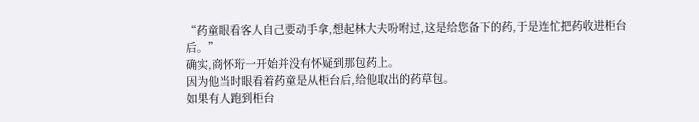“药童眼看客人自己要动手拿,想起林大夫吩咐过,这是给您备下的药,于是连忙把药收进柜台后。”
确实,商怀珩一开始并没有怀疑到那包药上。
因为他当时眼看着药童是从柜台后,给他取出的药草包。
如果有人跑到柜台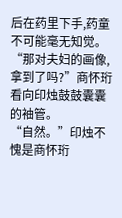后在药里下手,药童不可能毫无知觉。
“那对夫妇的画像,拿到了吗?”商怀珩看向印烛鼓鼓囊囊的袖管。
“自然。”印烛不愧是商怀珩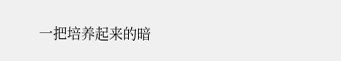一把培养起来的暗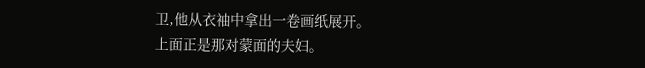卫,他从衣袖中拿出一卷画纸展开。
上面正是那对蒙面的夫妇。